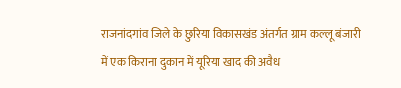राजनांदगांव जिले के छुरिया विकासखंड अंतर्गत ग्राम कल्लू बंजारी में एक किराना दुकान में यूरिया खाद की अवैध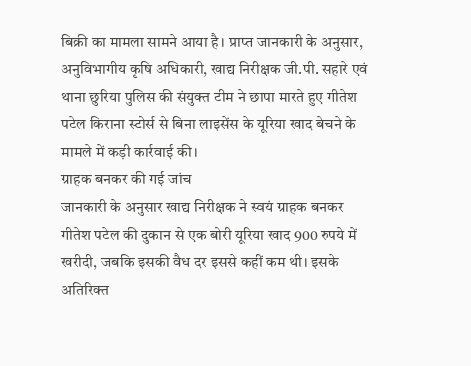बिक्री का मामला सामने आया है। प्राप्त जानकारी के अनुसार, अनुविभागीय कृषि अधिकारी, खाद्य निरीक्षक जी.पी. सहारे एवं थाना छुरिया पुलिस की संयुक्त टीम ने छापा मारते हुए गीतेश पटेल किराना स्टोर्स से बिना लाइसेंस के यूरिया खाद बेचने के मामले में कड़ी कार्रवाई की।
ग्राहक बनकर की गई जांच
जानकारी के अनुसार खाद्य निरीक्षक ने स्वयं ग्राहक बनकर गीतेश पटेल की दुकान से एक बोरी यूरिया खाद 900 रुपये में खरीदी, जबकि इसकी वैध दर इससे कहीं कम थी। इसके अतिरिक्त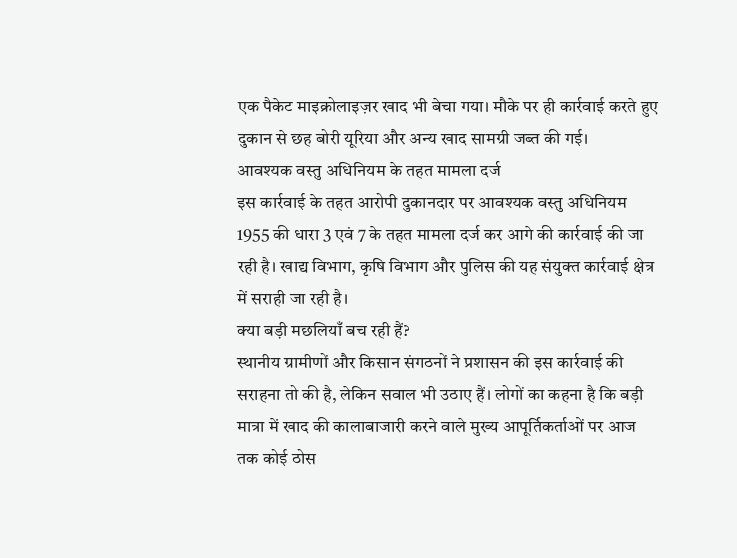एक पैकेट माइक्रोलाइज़र खाद भी बेचा गया। मौके पर ही कार्रवाई करते हुए दुकान से छह बोरी यूरिया और अन्य खाद सामग्री जब्त की गई।
आवश्यक वस्तु अधिनियम के तहत मामला दर्ज
इस कार्रवाई के तहत आरोपी दुकानदार पर आवश्यक वस्तु अधिनियम 1955 की धारा 3 एवं 7 के तहत मामला दर्ज कर आगे की कार्रवाई की जा रही है। खाद्य विभाग, कृषि विभाग और पुलिस की यह संयुक्त कार्रवाई क्षेत्र में सराही जा रही है।
क्या बड़ी मछलियाँ बच रही हैं?
स्थानीय ग्रामीणों और किसान संगठनों ने प्रशासन की इस कार्रवाई की सराहना तो की है, लेकिन सवाल भी उठाए हैं। लोगों का कहना है कि बड़ी मात्रा में खाद की कालाबाजारी करने वाले मुख्य आपूर्तिकर्ताओं पर आज तक कोई ठोस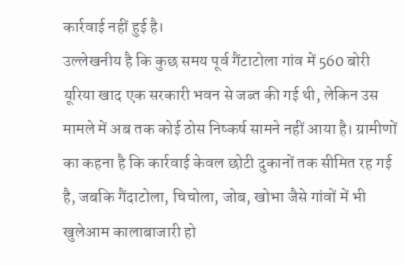कार्रवाई नहीं हुई है।
उल्लेखनीय है कि कुछ समय पूर्व गैंटाटोला गांव में 560 बोरी यूरिया खाद एक सरकारी भवन से जब्त की गई थी, लेकिन उस मामले में अब तक कोई ठोस निष्कर्ष सामने नहीं आया है। ग्रामीणों का कहना है कि कार्रवाई केवल छोटी दुकानों तक सीमित रह गई है, जबकि गैंदाटोला, चिचोला, जोब, खोभा जैसे गांवों में भी खुलेआम कालाबाजारी हो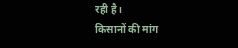रही है।
किसानों की मांग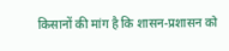किसानों की मांग है कि शासन-प्रशासन को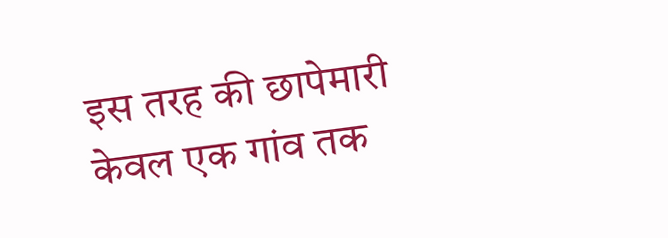इस तरह की छापेमारी केवल एक गांव तक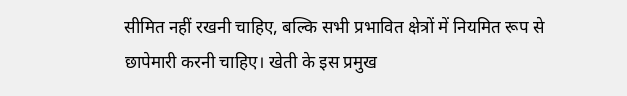सीमित नहीं रखनी चाहिए, बल्कि सभी प्रभावित क्षेत्रों में नियमित रूप से छापेमारी करनी चाहिए। खेती के इस प्रमुख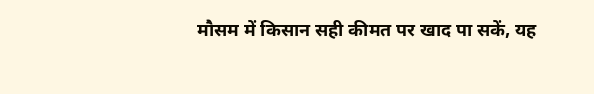मौसम में किसान सही कीमत पर खाद पा सकें, यह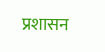प्रशासन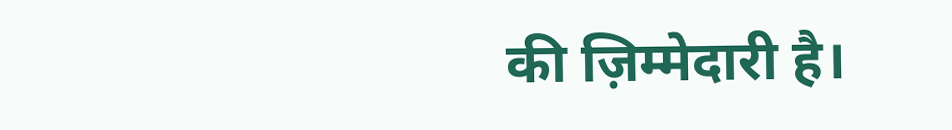की ज़िम्मेदारी है।